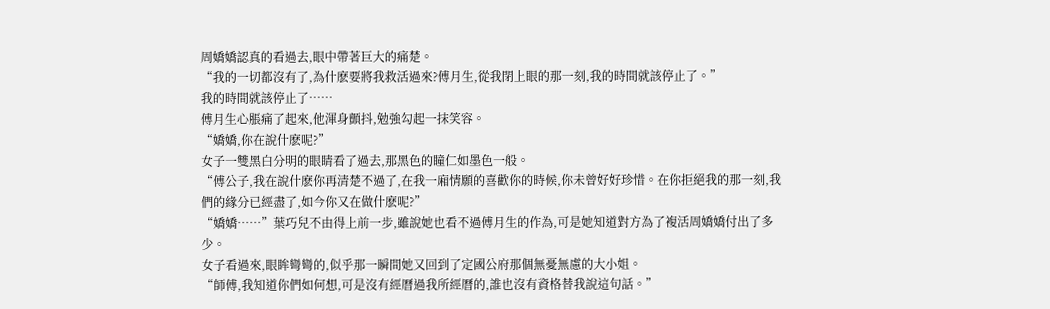周嬌嬌認真的看過去,眼中帶著巨大的痛楚。
“我的一切都沒有了,為什麽要將我救活過來?傅月生,從我閉上眼的那一刻,我的時間就該停止了。”
我的時間就該停止了……
傅月生心脹痛了起來,他渾身顫抖,勉強勾起一抹笑容。
“嬌嬌,你在說什麽呢?”
女子一雙黑白分明的眼睛看了過去,那黑色的瞳仁如墨色一般。
“傅公子,我在說什麽你再清楚不過了,在我一廂情願的喜歡你的時候,你未曾好好珍惜。在你拒絕我的那一刻,我們的緣分已經盡了,如今你又在做什麽呢?”
“嬌嬌……”葉巧兒不由得上前一步,雖說她也看不過傅月生的作為,可是她知道對方為了複活周嬌嬌付出了多少。
女子看過來,眼眸彎彎的,似乎那一瞬間她又回到了定國公府那個無憂無慮的大小姐。
“師傅,我知道你們如何想,可是沒有經曆過我所經曆的,誰也沒有資格替我說這句話。”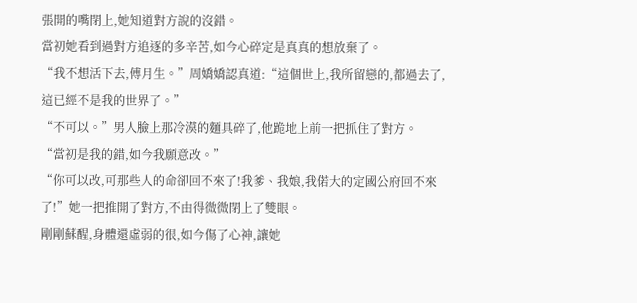張開的嘴閉上,她知道對方說的沒錯。
當初她看到過對方追逐的多辛苦,如今心碎定是真真的想放棄了。
“我不想活下去,傅月生。”周嬌嬌認真道:“這個世上,我所留戀的,都過去了,這已經不是我的世界了。”
“不可以。”男人臉上那冷漠的麵具碎了,他跪地上前一把抓住了對方。
“當初是我的錯,如今我願意改。”
“你可以改,可那些人的命卻回不來了!我爹、我娘,我偌大的定國公府回不來了!”她一把推開了對方,不由得微微閉上了雙眼。
剛剛蘇醒,身體還虛弱的很,如今傷了心神,讓她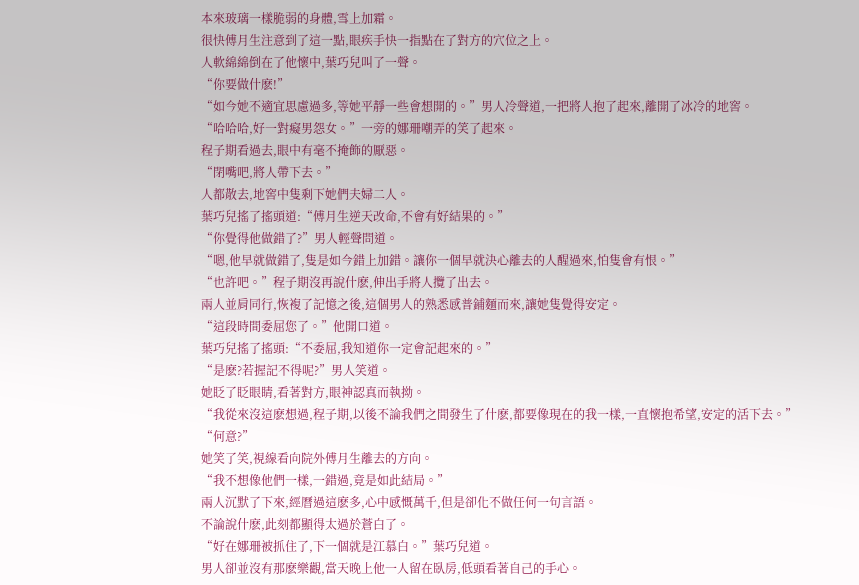本來玻璃一樣脆弱的身體,雪上加霜。
很快傅月生注意到了這一點,眼疾手快一指點在了對方的穴位之上。
人軟綿綿倒在了他懷中,葉巧兒叫了一聲。
“你要做什麽!”
“如今她不適宜思慮過多,等她平靜一些會想開的。”男人冷聲道,一把將人抱了起來,離開了冰冷的地窖。
“哈哈哈,好一對癡男怨女。”一旁的娜珊嘲弄的笑了起來。
程子期看過去,眼中有毫不掩飾的厭惡。
“閉嘴吧,將人帶下去。”
人都散去,地窖中隻剩下她們夫婦二人。
葉巧兒搖了搖頭道:“傅月生逆天改命,不會有好結果的。”
“你覺得他做錯了?”男人輕聲問道。
“嗯,他早就做錯了,隻是如今錯上加錯。讓你一個早就決心離去的人醒過來,怕隻會有恨。”
“也許吧。”程子期沒再說什麽,伸出手將人攬了出去。
兩人並肩同行,恢複了記憶之後,這個男人的熟悉感普鋪麵而來,讓她隻覺得安定。
“這段時間委屈您了。”他開口道。
葉巧兒搖了搖頭:“不委屈,我知道你一定會記起來的。”
“是麽?若握記不得呢?”男人笑道。
她眨了眨眼睛,看著對方,眼神認真而執拗。
“我從來沒這麽想過,程子期,以後不論我們之間發生了什麽,都要像現在的我一樣,一直懷抱希望,安定的活下去。”
“何意?”
她笑了笑,視線看向院外傅月生離去的方向。
“我不想像他們一樣,一錯過,竟是如此結局。”
兩人沉默了下來,經曆過這麽多,心中感慨萬千,但是卻化不做任何一句言語。
不論說什麽,此刻都顯得太過於蒼白了。
“好在娜珊被抓住了,下一個就是江慕白。”葉巧兒道。
男人卻並沒有那麽樂觀,當天晚上他一人留在臥房,低頭看著自己的手心。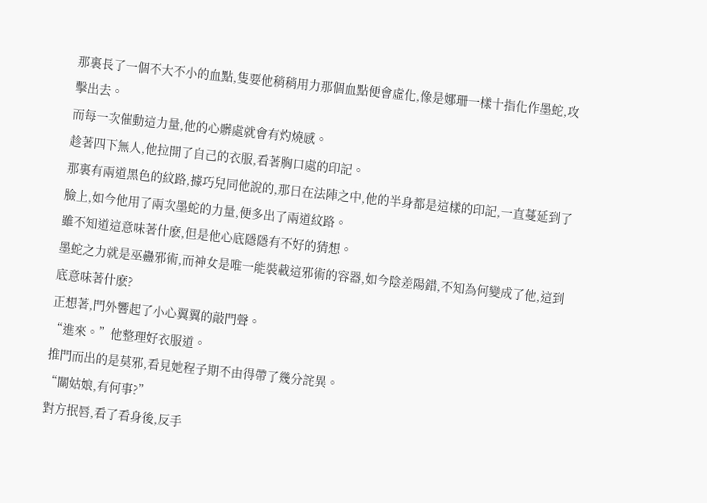那裏長了一個不大不小的血點,隻要他稍稍用力那個血點便會虛化,像是娜珊一樣十指化作墨蛇,攻擊出去。
而每一次催動這力量,他的心髒處就會有灼燒感。
趁著四下無人,他拉開了自己的衣服,看著胸口處的印記。
那裏有兩道黑色的紋路,據巧兒同他說的,那日在法陣之中,他的半身都是這樣的印記,一直蔓延到了臉上,如今他用了兩次墨蛇的力量,便多出了兩道紋路。
雖不知道這意味著什麽,但是他心底隱隱有不好的猜想。
墨蛇之力就是巫蠱邪術,而神女是唯一能裝載這邪術的容器,如今陰差陽錯,不知為何變成了他,這到底意味著什麽?
正想著,門外響起了小心翼翼的敲門聲。
“進來。”他整理好衣服道。
推門而出的是莫邪,看見她程子期不由得帶了幾分詫異。
“關姑娘,有何事?”
對方抿唇,看了看身後,反手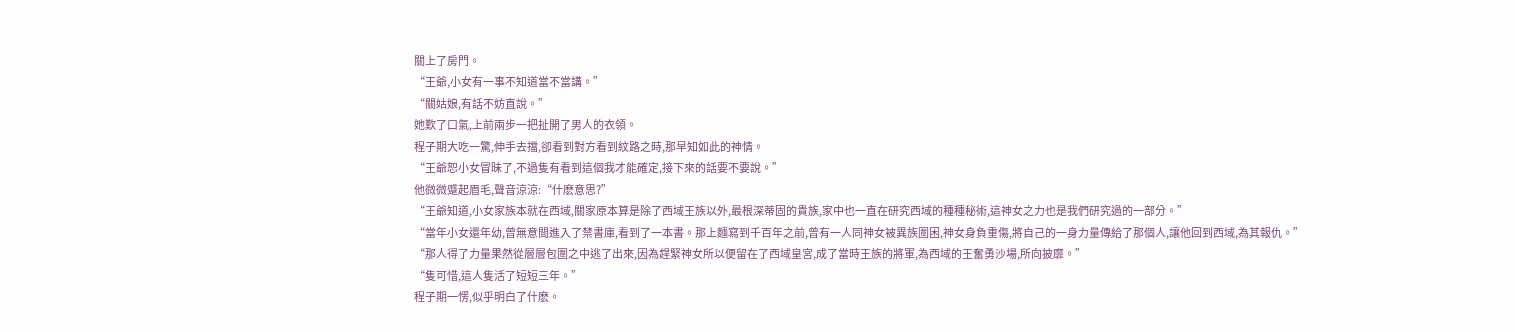關上了房門。
“王爺,小女有一事不知道當不當講。”
“關姑娘,有話不妨直說。”
她歎了口氣,上前兩步一把扯開了男人的衣領。
程子期大吃一驚,伸手去擋,卻看到對方看到紋路之時,那早知如此的神情。
“王爺恕小女冒昧了,不過隻有看到這個我才能確定,接下來的話要不要說。”
他微微蹙起眉毛,聲音涼涼:“什麽意思?”
“王爺知道,小女家族本就在西域,關家原本算是除了西域王族以外,最根深蒂固的貴族,家中也一直在研究西域的種種秘術,這神女之力也是我們研究過的一部分。”
“當年小女還年幼,曾無意間進入了禁書庫,看到了一本書。那上麵寫到千百年之前,曾有一人同神女被異族圍困,神女身負重傷,將自己的一身力量傳給了那個人,讓他回到西域,為其報仇。”
“那人得了力量果然從層層包圍之中逃了出來,因為趕緊神女所以便留在了西域皇宮,成了當時王族的將軍,為西域的王奮勇沙場,所向披靡。”
“隻可惜,這人隻活了短短三年。”
程子期一愣,似乎明白了什麽。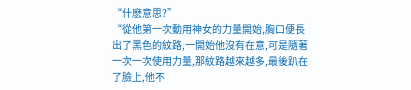“什麽意思?”
“從他第一次動用神女的力量開始,胸口便長出了黑色的紋路,一開始他沒有在意,可是隨著一次一次使用力量,那紋路越來越多,最後趴在了臉上,他不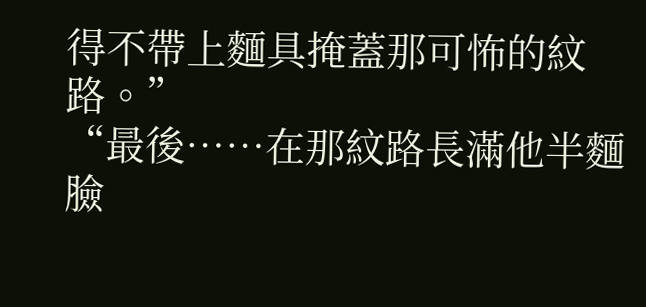得不帶上麵具掩蓋那可怖的紋路。”
“最後……在那紋路長滿他半麵臉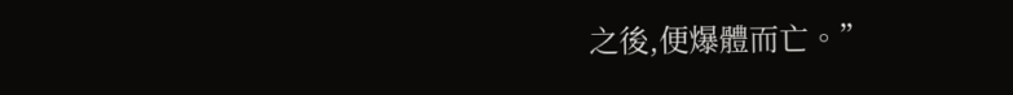之後,便爆體而亡。”